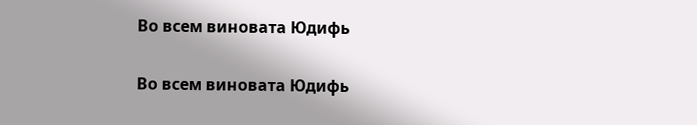Во всем виновата Юдифь

Во всем виновата Юдифь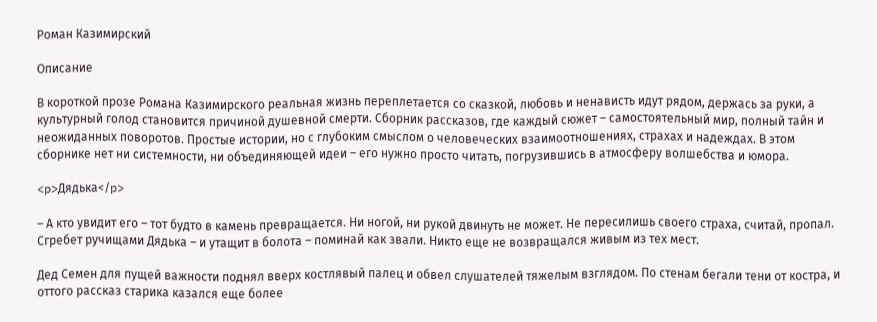Роман Казимирский

Описание

В короткой прозе Романа Казимирского реальная жизнь переплетается со сказкой, любовь и ненависть идут рядом, держась за руки, а культурный голод становится причиной душевной смерти. Сборник рассказов, где каждый сюжет – самостоятельный мир, полный тайн и неожиданных поворотов. Простые истории, но с глубоким смыслом о человеческих взаимоотношениях, страхах и надеждах. В этом сборнике нет ни системности, ни объединяющей идеи – его нужно просто читать, погрузившись в атмосферу волшебства и юмора.

<p>Дядька</p>

– А кто увидит его – тот будто в камень превращается. Ни ногой, ни рукой двинуть не может. Не пересилишь своего страха, считай, пропал. Сгребет ручищами Дядька – и утащит в болота – поминай как звали. Никто еще не возвращался живым из тех мест.

Дед Семен для пущей важности поднял вверх костлявый палец и обвел слушателей тяжелым взглядом. По стенам бегали тени от костра, и оттого рассказ старика казался еще более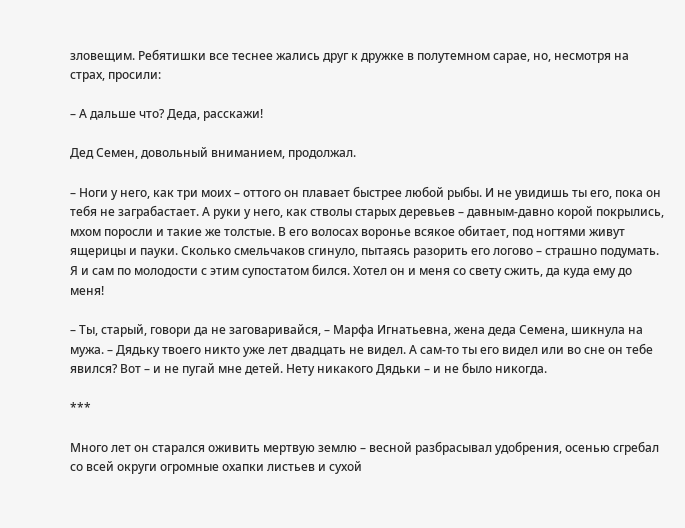зловещим. Ребятишки все теснее жались друг к дружке в полутемном сарае, но, несмотря на страх, просили:

– А дальше что? Деда, расскажи!

Дед Семен, довольный вниманием, продолжал.

– Ноги у него, как три моих – оттого он плавает быстрее любой рыбы. И не увидишь ты его, пока он тебя не заграбастает. А руки у него, как стволы старых деревьев – давным-давно корой покрылись, мхом поросли и такие же толстые. В его волосах воронье всякое обитает, под ногтями живут ящерицы и пауки. Сколько смельчаков сгинуло, пытаясь разорить его логово – страшно подумать. Я и сам по молодости с этим супостатом бился. Хотел он и меня со свету сжить, да куда ему до меня!

– Ты, старый, говори да не заговаривайся, – Марфа Игнатьевна, жена деда Семена, шикнула на мужа. – Дядьку твоего никто уже лет двадцать не видел. А сам-то ты его видел или во сне он тебе явился? Вот – и не пугай мне детей. Нету никакого Дядьки – и не было никогда.

***

Много лет он старался оживить мертвую землю – весной разбрасывал удобрения, осенью сгребал со всей округи огромные охапки листьев и сухой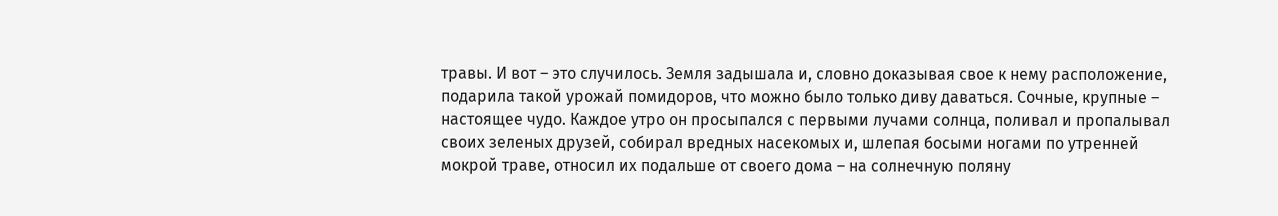травы. И вот – это случилось. Земля задышала и, словно доказывая свое к нему расположение, подарила такой урожай помидоров, что можно было только диву даваться. Сочные, крупные – настоящее чудо. Каждое утро он просыпался с первыми лучами солнца, поливал и пропалывал своих зеленых друзей, собирал вредных насекомых и, шлепая босыми ногами по утренней мокрой траве, относил их подальше от своего дома – на солнечную поляну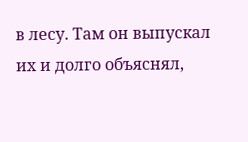в лесу. Там он выпускал их и долго объяснял,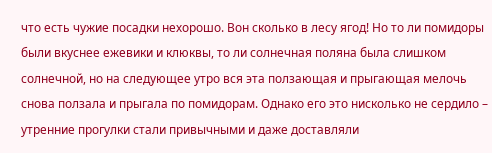что есть чужие посадки нехорошо. Вон сколько в лесу ягод! Но то ли помидоры были вкуснее ежевики и клюквы, то ли солнечная поляна была слишком солнечной, но на следующее утро вся эта ползающая и прыгающая мелочь снова ползала и прыгала по помидорам. Однако его это нисколько не сердило – утренние прогулки стали привычными и даже доставляли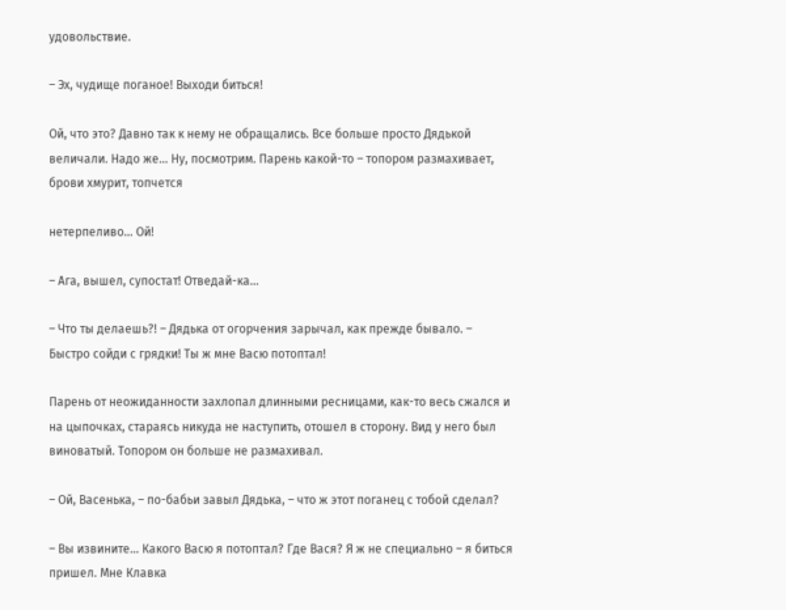удовольствие.

– Эх, чудище поганое! Выходи биться!

Ой, что это? Давно так к нему не обращались. Все больше просто Дядькой величали. Надо же… Ну, посмотрим. Парень какой-то – топором размахивает, брови хмурит, топчется

нетерпеливо… Ой!

– Ага, вышел, супостат! Отведай-ка…

– Что ты делаешь?! – Дядька от огорчения зарычал, как прежде бывало. – Быстро сойди с грядки! Ты ж мне Васю потоптал!

Парень от неожиданности захлопал длинными ресницами, как-то весь сжался и на цыпочках, стараясь никуда не наступить, отошел в сторону. Вид у него был виноватый. Топором он больше не размахивал.

– Ой, Васенька, – по-бабьи завыл Дядька, – что ж этот поганец с тобой сделал?

– Вы извините… Какого Васю я потоптал? Где Вася? Я ж не специально – я биться пришел. Мне Клавка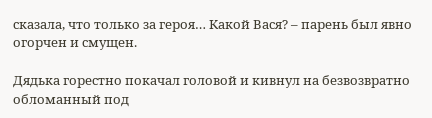сказала, что только за героя… Какой Вася? – парень был явно огорчен и смущен.

Дядька горестно покачал головой и кивнул на безвозвратно обломанный под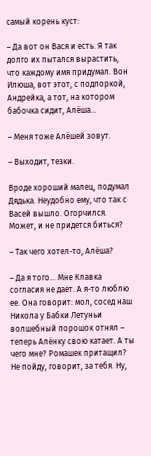самый корень куст:

– Да вот он Вася и есть. Я так долго их пытался вырастить, что каждому имя придумал. Вон Илюша, вот этот, с подпоркой, Андрейка, а тот, на котором бабочка сидит, Алёша…

– Меня тоже Алёшей зовут.

– Выходит, тезки.

Вроде хороший малец, подумал Дядька. Неудобно ему, что так с Васей вышло. Огорчился. Может, и не придется биться?

– Так чего хотел-то, Алёша?

– Да я того… Мне Клавка согласия не дает. А я-то люблю ее. Она говорит: мол, сосед наш Никола у Бабки Летуньи волшебный порошок отнял – теперь Алёнку свою катает. А ты чего мне? Ромашек притащил? Не пойду, говорит, за тебя. Ну,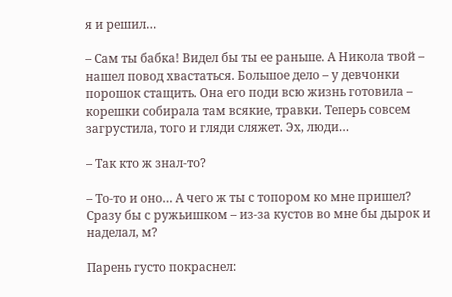я и решил…

– Сам ты бабка! Видел бы ты ее раньше. А Никола твой – нашел повод хвастаться. Большое дело – у девчонки порошок стащить. Она его поди всю жизнь готовила – корешки собирала там всякие, травки. Теперь совсем загрустила, того и гляди сляжет. Эх, люди…

– Так кто ж знал-то?

– То-то и оно… А чего ж ты с топором ко мне пришел? Сразу бы с ружьишком – из-за кустов во мне бы дырок и наделал, м?

Парень густо покраснел: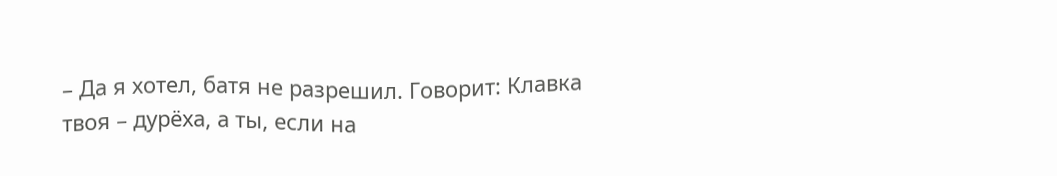– Да я хотел, батя не разрешил. Говорит: Клавка твоя – дурёха, а ты, если на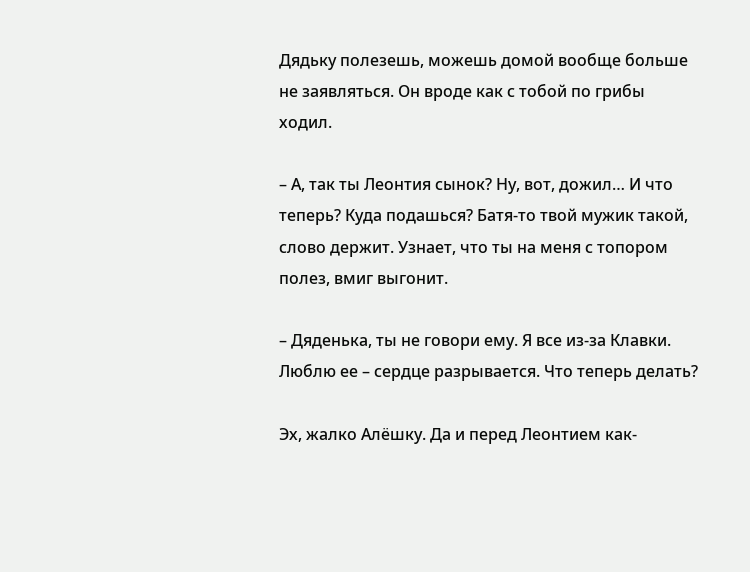Дядьку полезешь, можешь домой вообще больше не заявляться. Он вроде как с тобой по грибы ходил.

– А, так ты Леонтия сынок? Ну, вот, дожил… И что теперь? Куда подашься? Батя-то твой мужик такой, слово держит. Узнает, что ты на меня с топором полез, вмиг выгонит.

– Дяденька, ты не говори ему. Я все из-за Клавки. Люблю ее – сердце разрывается. Что теперь делать?

Эх, жалко Алёшку. Да и перед Леонтием как-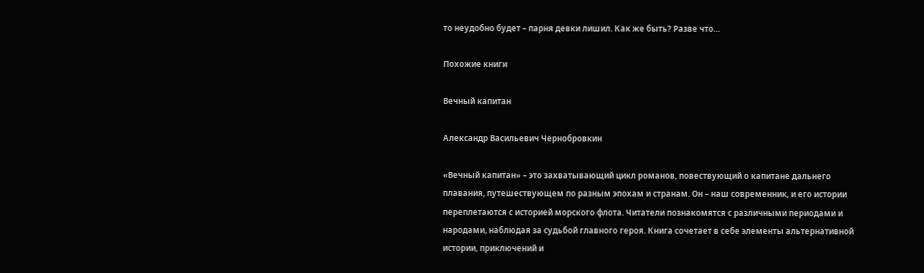то неудобно будет – парня девки лишил. Как же быть? Разве что…

Похожие книги

Вечный капитан

Александр Васильевич Чернобровкин

«Вечный капитан» – это захватывающий цикл романов, повествующий о капитане дальнего плавания, путешествующем по разным эпохам и странам. Он – наш современник, и его истории переплетаются с историей морского флота. Читатели познакомятся с различными периодами и народами, наблюдая за судьбой главного героя. Книга сочетает в себе элементы альтернативной истории, приключений и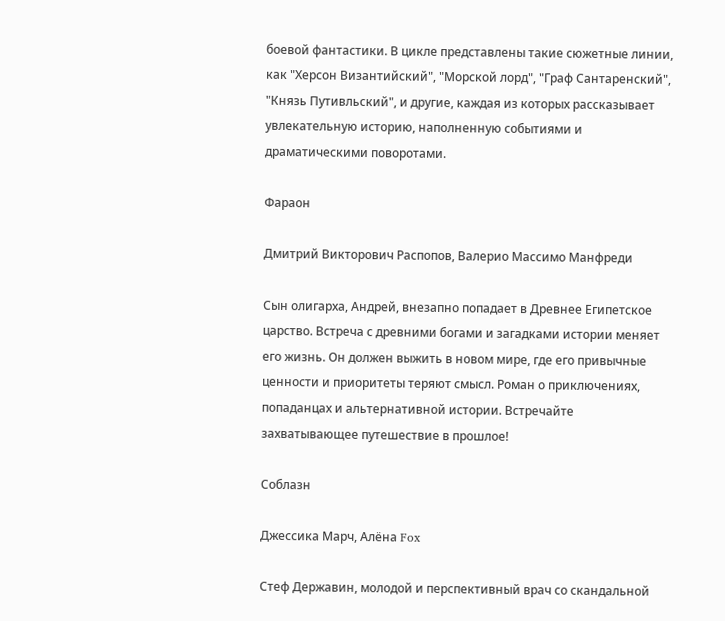боевой фантастики. В цикле представлены такие сюжетные линии, как "Херсон Византийский", "Морской лорд", "Граф Сантаренский", "Князь Путивльский", и другие, каждая из которых рассказывает увлекательную историю, наполненную событиями и драматическими поворотами.

Фараон

Дмитрий Викторович Распопов, Валерио Массимо Манфреди

Сын олигарха, Андрей, внезапно попадает в Древнее Египетское царство. Встреча с древними богами и загадками истории меняет его жизнь. Он должен выжить в новом мире, где его привычные ценности и приоритеты теряют смысл. Роман о приключениях, попаданцах и альтернативной истории. Встречайте захватывающее путешествие в прошлое!

Соблазн

Джессика Марч, Алёна Fox

Стеф Державин, молодой и перспективный врач со скандальной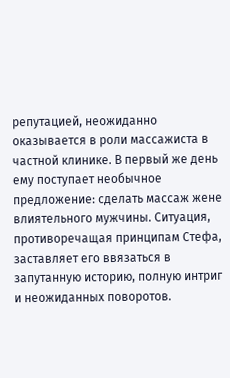репутацией, неожиданно оказывается в роли массажиста в частной клинике. В первый же день ему поступает необычное предложение: сделать массаж жене влиятельного мужчины. Ситуация, противоречащая принципам Стефа, заставляет его ввязаться в запутанную историю, полную интриг и неожиданных поворотов.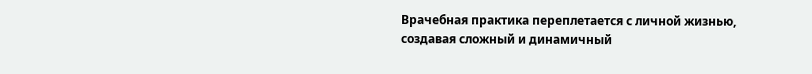Врачебная практика переплетается с личной жизнью, создавая сложный и динамичный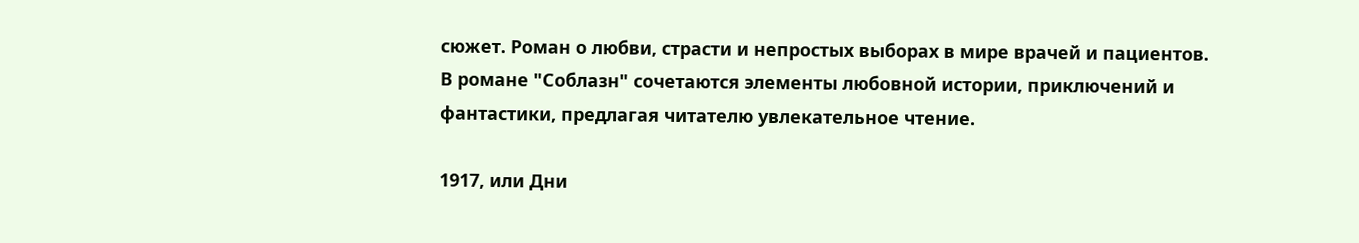сюжет. Роман о любви, страсти и непростых выборах в мире врачей и пациентов. В романе "Соблазн" сочетаются элементы любовной истории, приключений и фантастики, предлагая читателю увлекательное чтение.

1917, или Дни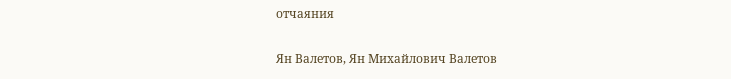отчаяния

Ян Валетов, Ян Михайлович Валетов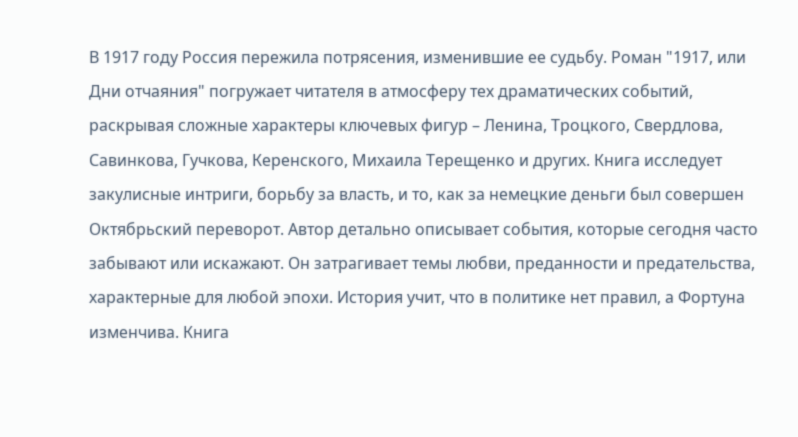В 1917 году Россия пережила потрясения, изменившие ее судьбу. Роман "1917, или Дни отчаяния" погружает читателя в атмосферу тех драматических событий, раскрывая сложные характеры ключевых фигур – Ленина, Троцкого, Свердлова, Савинкова, Гучкова, Керенского, Михаила Терещенко и других. Книга исследует закулисные интриги, борьбу за власть, и то, как за немецкие деньги был совершен Октябрьский переворот. Автор детально описывает события, которые сегодня часто забывают или искажают. Он затрагивает темы любви, преданности и предательства, характерные для любой эпохи. История учит, что в политике нет правил, а Фортуна изменчива. Книга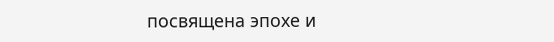посвящена эпохе и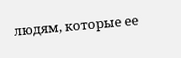людям, которые ее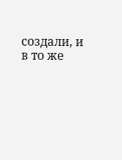создали, и в то же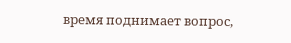время поднимает вопрос,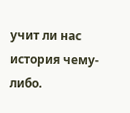учит ли нас история чему-либо.